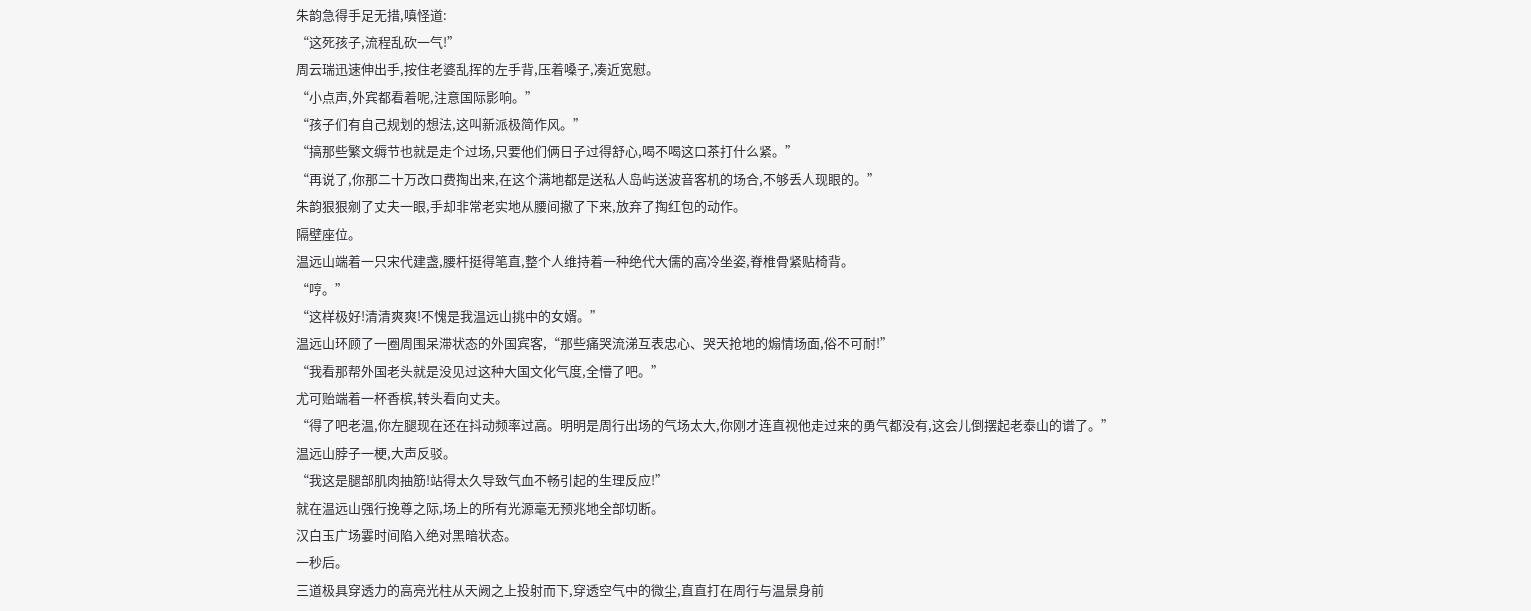朱韵急得手足无措,嗔怪道:
“这死孩子,流程乱砍一气!”
周云瑞迅速伸出手,按住老婆乱挥的左手背,压着嗓子,凑近宽慰。
“小点声,外宾都看着呢,注意国际影响。”
“孩子们有自己规划的想法,这叫新派极简作风。”
“搞那些繁文缛节也就是走个过场,只要他们俩日子过得舒心,喝不喝这口茶打什么紧。”
“再说了,你那二十万改口费掏出来,在这个满地都是送私人岛屿送波音客机的场合,不够丢人现眼的。”
朱韵狠狠剜了丈夫一眼,手却非常老实地从腰间撤了下来,放弃了掏红包的动作。
隔壁座位。
温远山端着一只宋代建盏,腰杆挺得笔直,整个人维持着一种绝代大儒的高冷坐姿,脊椎骨紧贴椅背。
“哼。”
“这样极好!清清爽爽!不愧是我温远山挑中的女婿。”
温远山环顾了一圈周围呆滞状态的外国宾客,“那些痛哭流涕互表忠心、哭天抢地的煽情场面,俗不可耐!”
“我看那帮外国老头就是没见过这种大国文化气度,全懵了吧。”
尤可贻端着一杯香槟,转头看向丈夫。
“得了吧老温,你左腿现在还在抖动频率过高。明明是周行出场的气场太大,你刚才连直视他走过来的勇气都没有,这会儿倒摆起老泰山的谱了。”
温远山脖子一梗,大声反驳。
“我这是腿部肌肉抽筋!站得太久导致气血不畅引起的生理反应!”
就在温远山强行挽尊之际,场上的所有光源毫无预兆地全部切断。
汉白玉广场霎时间陷入绝对黑暗状态。
一秒后。
三道极具穿透力的高亮光柱从天阙之上投射而下,穿透空气中的微尘,直直打在周行与温景身前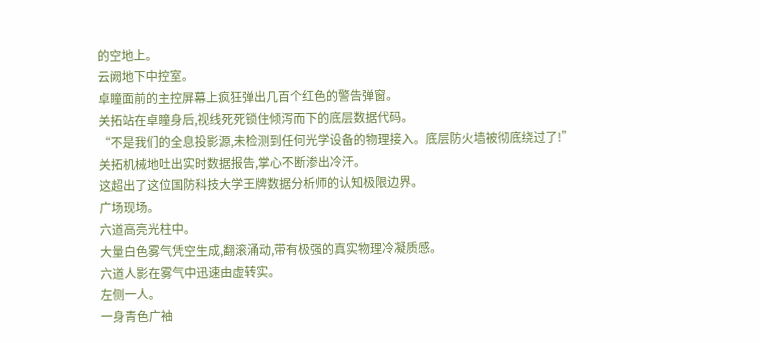的空地上。
云阙地下中控室。
卓瞳面前的主控屏幕上疯狂弹出几百个红色的警告弹窗。
关拓站在卓瞳身后,视线死死锁住倾泻而下的底层数据代码。
“不是我们的全息投影源,未检测到任何光学设备的物理接入。底层防火墙被彻底绕过了!”
关拓机械地吐出实时数据报告,掌心不断渗出冷汗。
这超出了这位国防科技大学王牌数据分析师的认知极限边界。
广场现场。
六道高亮光柱中。
大量白色雾气凭空生成,翻滚涌动,带有极强的真实物理冷凝质感。
六道人影在雾气中迅速由虚转实。
左侧一人。
一身青色广袖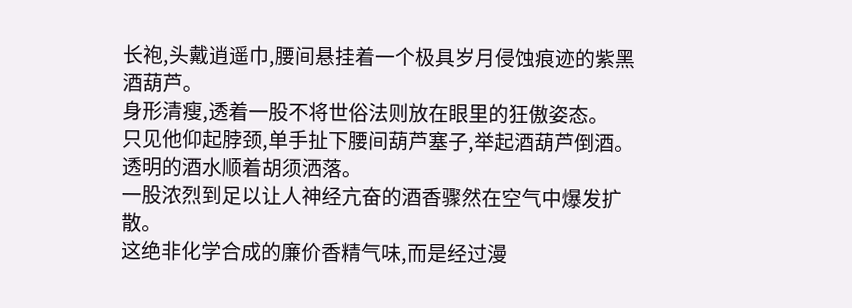长袍,头戴逍遥巾,腰间悬挂着一个极具岁月侵蚀痕迹的紫黑酒葫芦。
身形清瘦,透着一股不将世俗法则放在眼里的狂傲姿态。
只见他仰起脖颈,单手扯下腰间葫芦塞子,举起酒葫芦倒酒。
透明的酒水顺着胡须洒落。
一股浓烈到足以让人神经亢奋的酒香骤然在空气中爆发扩散。
这绝非化学合成的廉价香精气味,而是经过漫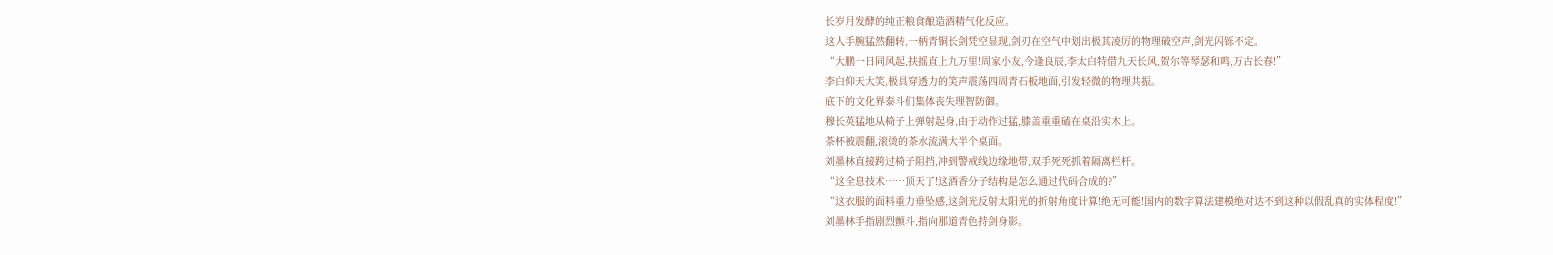长岁月发酵的纯正粮食酿造酒精气化反应。
这人手腕猛然翻转,一柄青铜长剑凭空显现,剑刃在空气中划出极其凌厉的物理破空声,剑光闪铄不定。
“大鹏一日同风起,扶摇直上九万里!周家小友,今逢良辰,李太白特借九天长风,贺尔等琴瑟和鸣,万古长春!”
李白仰天大笑,极具穿透力的笑声震荡四周青石板地面,引发轻微的物理共振。
底下的文化界泰斗们集体丧失理智防御。
穆长英猛地从椅子上弹射起身,由于动作过猛,膝盖重重磕在桌沿实木上。
茶杯被震翻,滚烫的茶水流满大半个桌面。
刘墨林直接跨过椅子阻挡,冲到警戒线边缘地带,双手死死抓着隔离栏杆。
“这全息技术……顶天了!这酒香分子结构是怎么通过代码合成的?”
“这衣服的面料重力垂坠感,这剑光反射太阳光的折射角度计算!绝无可能!国内的数字算法建模绝对达不到这种以假乱真的实体程度!”
刘墨林手指剧烈颤斗,指向那道青色持剑身影。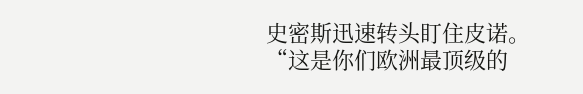史密斯迅速转头盯住皮诺。
“这是你们欧洲最顶级的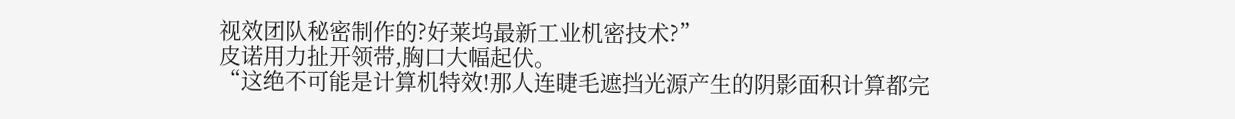视效团队秘密制作的?好莱坞最新工业机密技术?”
皮诺用力扯开领带,胸口大幅起伏。
“这绝不可能是计算机特效!那人连睫毛遮挡光源产生的阴影面积计算都完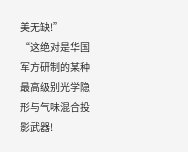美无缺!”
“这绝对是华国军方研制的某种最高级别光学隐形与气味混合投影武器!